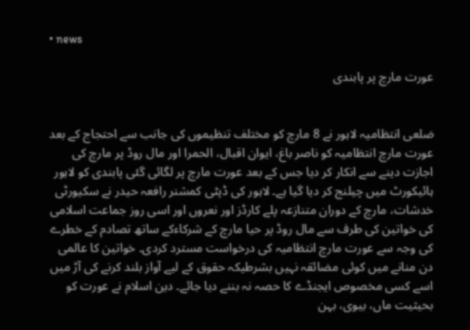• news

عورت مارچ پر پابندی


ضلعی انتظامیہ لاہور نے 8 مارچ کو مختلف تنظیموں کی جانب سے احتجاج کے بعد عورت مارچ انتظامیہ کو ناصر باغ، ایوان اقبال، الحمرا اور مال روڈ پر مارچ کی اجازت دینے سے انکار کر دیا جس کے بعد عورت مارچ پر لگائی گئی پابندی کو لاہور ہائیکورٹ میں چیلنج کر دیا گیا ہے۔ لاہور کی ڈپٹی کمشنر رافعہ حیدر نے سکیورٹی خدشات، مارچ کے دوران متنازعہ پلے کارڈز اور نعروں اور اسی روز جماعت اسلامی کی خواتین کی طرف سے مال روڈ پر حیا مارچ کے شرکاءکے ساتھ تصادم کے خطرے کی وجہ سے عورت مارچ انتظامیہ کی درخواست مسترد کردی۔ خواتین کا عالمی دن منانے میں کوئی مضائقہ نہیں بشرطیکہ حقوق کے لیے آواز بلند کرنے کی آڑ میں اسے کسی مخصوص ایجنڈے کا حصہ نہ بننے دیا جائے۔ دین اسلام نے عورت کو بحیثیت ماں، بیوی، بہن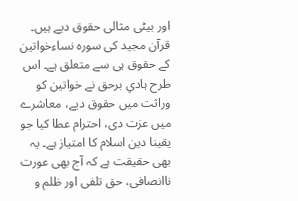اور بیٹی مثالی حقوق دیے ہیں۔ قرآن مجید کی سورہ نساءخواتین کے حقوق ہی سے متعلق ہے۔ اس طرح ہادیِ برحق نے خواتین کو وراثت میں حقوق دیے، معاشرے میں عزت دی، احترام عطا کیا جو یقینا دین اسلام کا امتیاز ہے۔ یہ بھی حقیقت ہے کہ آج بھی عورت ناانصافی، حق تلفی اور ظلم و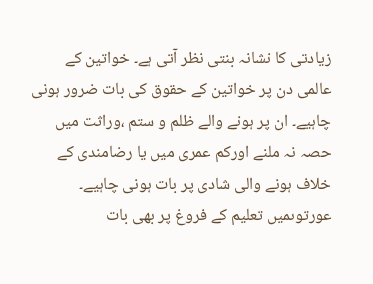زیادتی کا نشانہ بنتی نظر آتی ہے۔ خواتین کے عالمی دن پر خواتین کے حقوق کی بات ضرور ہونی چاہیے۔ ان پر ہونے والے ظلم و ستم ،وراثت میں حصہ نہ ملنے اورکم عمری میں یا رضامندی کے خلاف ہونے والی شادی پر بات ہونی چاہیے۔ عورتوںمیں تعلیم کے فروغ پر بھی بات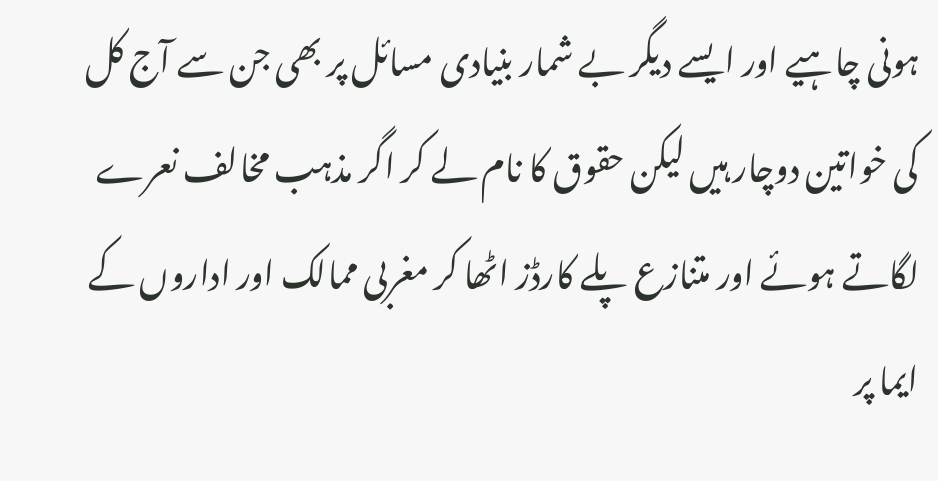ہونی چاہیے اور ایسے دیگر بے شمار بنیادی مسائل پر بھی جن سے آج کل کی خواتین دوچار ہیں لیکن حقوق کا نام لے کر اگر مذہب مخالف نعرے لگاتے ہوئے اور متنازع پلے کارڈز اٹھا کر مغربی ممالک اور اداروں کے ایما پر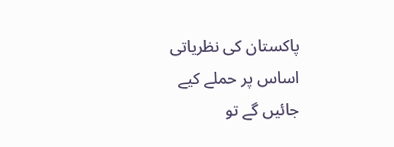پاکستان کی نظریاتی اساس پر حملے کیے جائیں گے تو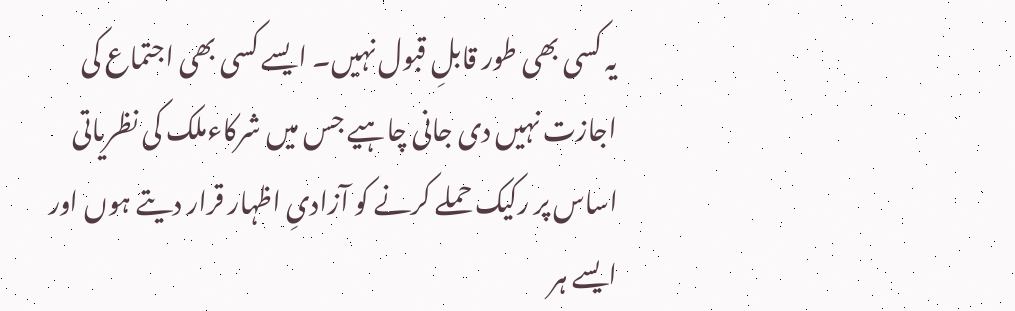یہ کسی بھی طور قابلِ قبول نہیں۔ ایسے کسی بھی اجتماع کی اجازت نہیں دی جانی چاہیے جس میں شرکاءملک کی نظریاتی اساس پر رکیک حملے کرنے کو آزادیِ اظہار قرار دیتے ہوں اور ایسے ہر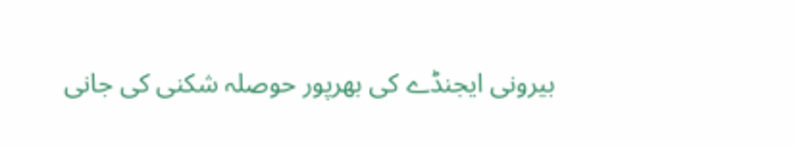بیرونی ایجنڈے کی بھرپور حوصلہ شکنی کی جانی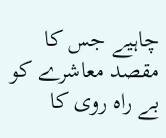چاہیے جس کا مقصد معاشرے کو بے راہ روی کا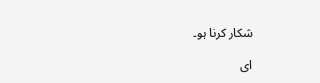شکار کرنا ہو۔

ای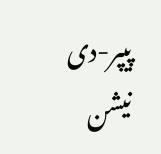پیپر-دی نیشن